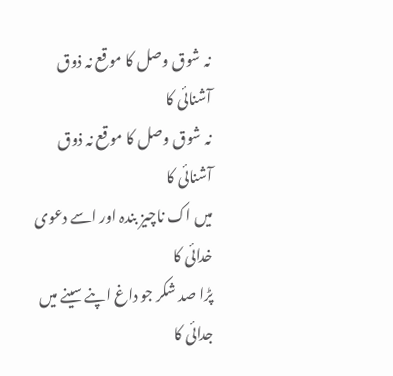نہ شوق وصل کا موقع نہ ذوق آشنائی کا
نہ شوق وصل کا موقع نہ ذوق آشنائی کا
میں اک ناچیز بندہ اور اسے دعوی خدائی کا
پڑا صد شکر جو داغ اپنے سینے میں جدائی کا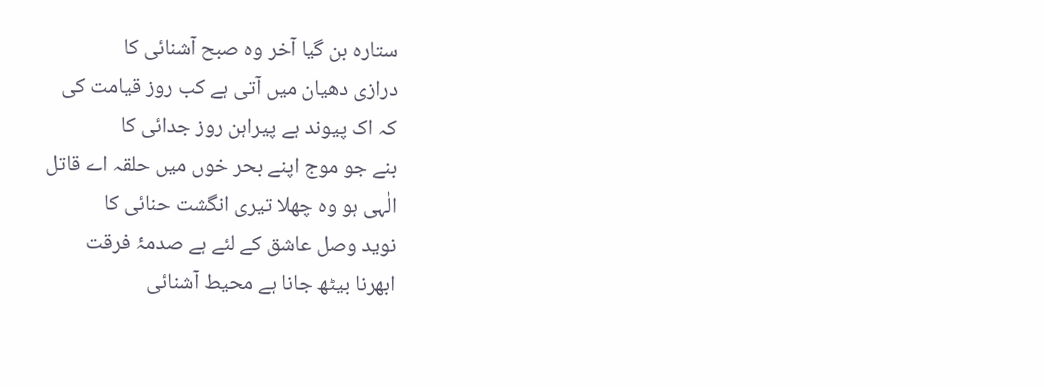ستارہ بن گیا آخر وہ صبح آشنائی کا
درازی دھیان میں آتی ہے کب روز قیامت کی
کہ اک پیوند ہے پیراہن روز جدائی کا
بنے جو موج اپنے بحر خوں میں حلقہ اے قاتل
الٰہی ہو وہ چھلا تیری انگشت حنائی کا
نوید وصل عاشق کے لئے ہے صدمۂ فرقت
ابھرنا بیٹھ جانا ہے محیط آشنائی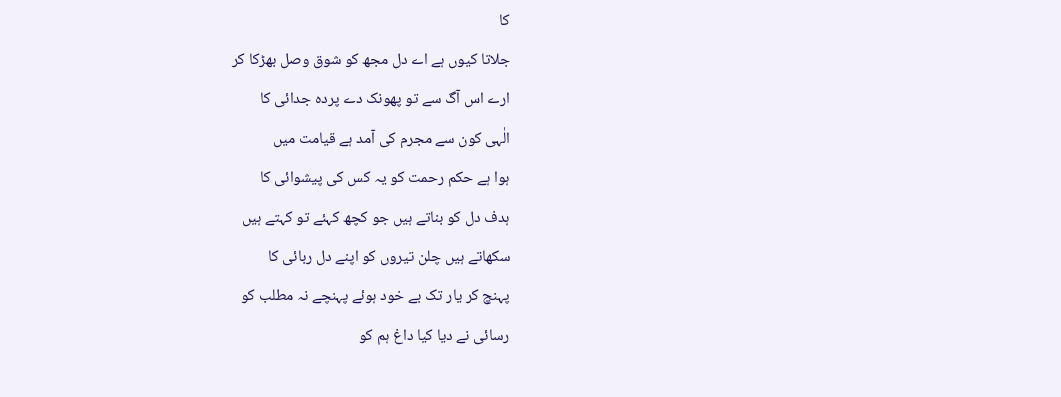کا
جلاتا کیوں ہے اے دل مجھ کو شوق وصل بھڑکا کر
ارے اس آگ سے تو پھونک دے پردہ جدائی کا
الٰہی کون سے مجرم کی آمد ہے قیامت میں
ہوا ہے حکم رحمت کو یہ کس کی پیشوائی کا
ہدف دل کو بناتے ہیں جو کچھ کہئے تو کہتے ہیں
سکھاتے ہیں چلن تیروں کو اپنے دل ربائی کا
پہنچ کر یار تک بے خود ہوئے پہنچے نہ مطلب کو
رسائی نے دیا کیا داغ ہم کو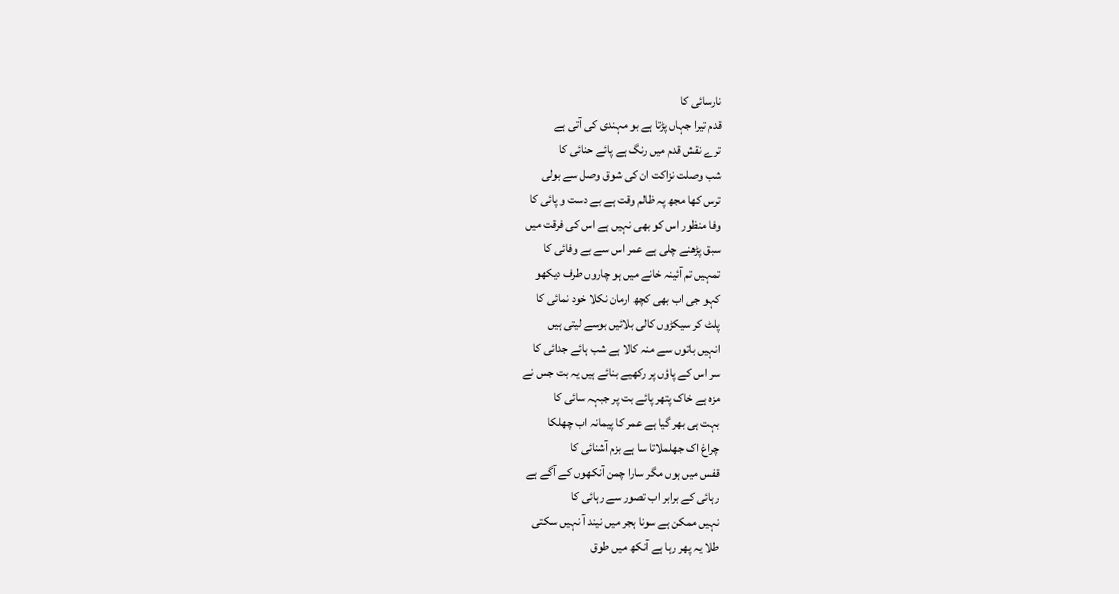نارسائی کا
قدم تیرا جہاں پڑتا ہے بو مہندی کی آتی ہے
ترے نقش قدم میں رنگ ہے پائے حنائی کا
شب وصلت نزاکت ان کی شوق وصل سے بولی
ترس کھا مجھ پہ ظالم وقت ہے بے دست و پائی کا
وفا منظور اس کو بھی نہیں ہے اس کی فرقت میں
سبق پڑھنے چلی ہے عمر اس سے بے وفائی کا
تمہیں تم آئینہ خانے میں ہو چاروں طرف دیکھو
کہو جی اب بھی کچھ ارمان نکلا خود نمائی کا
پلٹ کر سیکڑوں کالی بلائیں بوسے لیتی ہیں
انہیں باتوں سے منہ کالا ہے شب ہائے جدائی کا
سر اس کے پاؤں پر رکھیے بنائے ہیں یہ بت جس نے
مزہ ہے خاک پتھر پائے بت پر جبہہ سائی کا
بہت ہی بھر گیا ہے عمر کا پیمانہ اب چھلکا
چراغ اک جھلملاتا سا ہے بزم آشنائی کا
قفس میں ہوں مگر سارا چمن آنکھوں کے آگے ہے
رہائی کے برابر اب تصور سے رہائی کا
نہیں ممکن ہے سونا ہجر میں نیند آ نہیں سکتی
طلا یہ پھر رہا ہے آنکھ میں طوق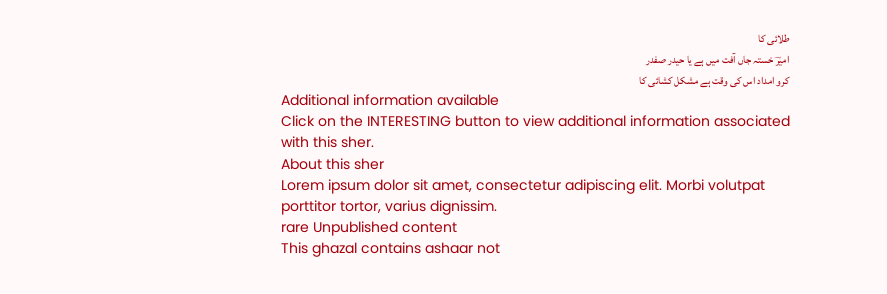طلائی کا
امیرؔ خستہ جاں آفت میں ہے یا حیدر صفدر
کرو امداد اس کی وقت ہے مشکل کشائی کا
Additional information available
Click on the INTERESTING button to view additional information associated with this sher.
About this sher
Lorem ipsum dolor sit amet, consectetur adipiscing elit. Morbi volutpat porttitor tortor, varius dignissim.
rare Unpublished content
This ghazal contains ashaar not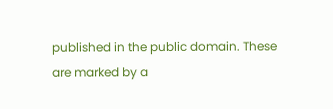published in the public domain. These are marked by a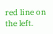red line on the left.